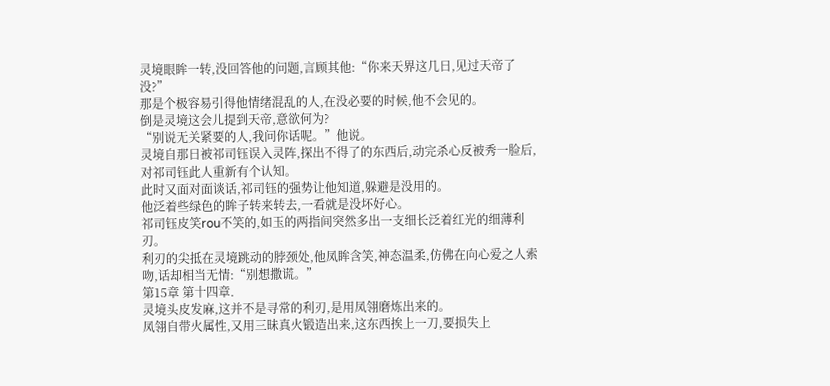灵境眼眸一转,没回答他的问题,言顾其他:“你来天界这几日,见过天帝了没?”
那是个极容易引得他情绪混乱的人,在没必要的时候,他不会见的。
倒是灵境这会儿提到天帝,意欲何为?
“别说无关紧要的人,我问你话呢。”他说。
灵境自那日被祁司钰误入灵阵,探出不得了的东西后,动完杀心反被秀一脸后,对祁司钰此人重新有个认知。
此时又面对面谈话,祁司钰的强势让他知道,躲避是没用的。
他泛着些绿色的眸子转来转去,一看就是没坏好心。
祁司钰皮笑rou不笑的,如玉的两指间突然多出一支细长泛着红光的细薄利刃。
利刃的尖抵在灵境跳动的脖颈处,他凤眸含笑,神态温柔,仿佛在向心爱之人索吻,话却相当无情:“别想撒谎。”
第15章 第十四章.
灵境头皮发麻,这并不是寻常的利刃,是用凤翎磨炼出来的。
凤翎自带火属性,又用三昧真火锻造出来,这东西挨上一刀,要损失上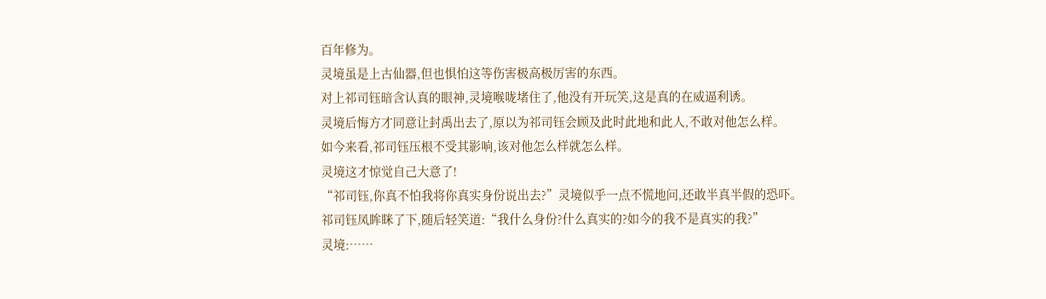百年修为。
灵境虽是上古仙器,但也惧怕这等伤害极高极厉害的东西。
对上祁司钰暗含认真的眼神,灵境喉咙堵住了,他没有开玩笑,这是真的在威逼利诱。
灵境后悔方才同意让封禹出去了,原以为祁司钰会顾及此时此地和此人,不敢对他怎么样。
如今来看,祁司钰压根不受其影响,该对他怎么样就怎么样。
灵境这才惊觉自己大意了!
“祁司钰,你真不怕我将你真实身份说出去?”灵境似乎一点不慌地问,还敢半真半假的恐吓。
祁司钰凤眸眯了下,随后轻笑道:“我什么身份?什么真实的?如今的我不是真实的我?”
灵境:……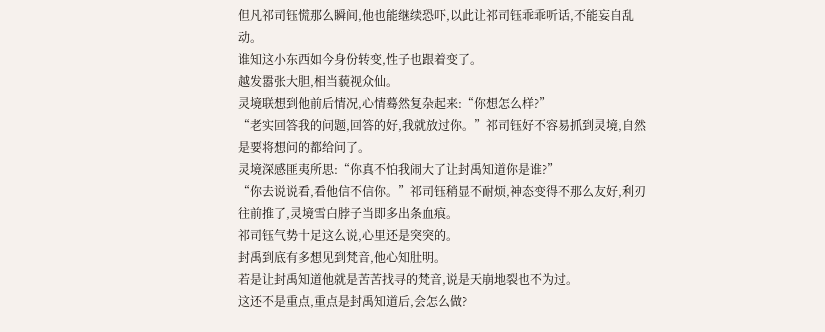但凡祁司钰慌那么瞬间,他也能继续恐吓,以此让祁司钰乖乖听话,不能妄自乱动。
谁知这小东西如今身份转变,性子也跟着变了。
越发嚣张大胆,相当藐视众仙。
灵境联想到他前后情况,心情蓦然复杂起来:“你想怎么样?”
“老实回答我的问题,回答的好,我就放过你。”祁司钰好不容易抓到灵境,自然是要将想问的都给问了。
灵境深感匪夷所思:“你真不怕我闹大了让封禹知道你是谁?”
“你去说说看,看他信不信你。”祁司钰稍显不耐烦,神态变得不那么友好,利刃往前推了,灵境雪白脖子当即多出条血痕。
祁司钰气势十足这么说,心里还是突突的。
封禹到底有多想见到梵音,他心知肚明。
若是让封禹知道他就是苦苦找寻的梵音,说是天崩地裂也不为过。
这还不是重点,重点是封禹知道后,会怎么做?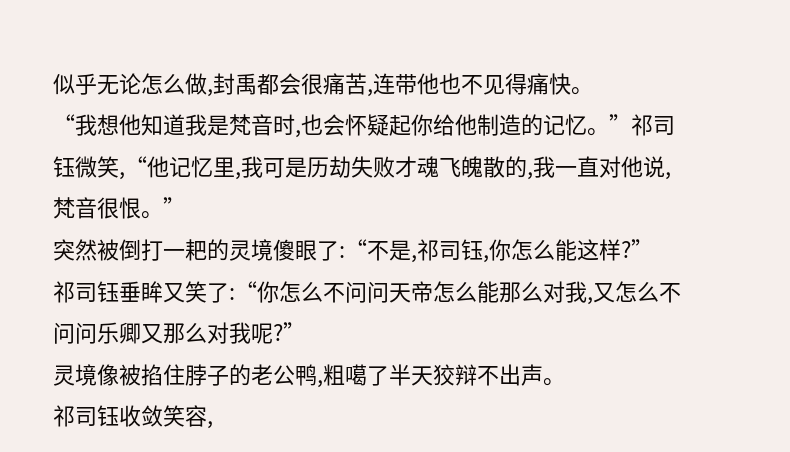似乎无论怎么做,封禹都会很痛苦,连带他也不见得痛快。
“我想他知道我是梵音时,也会怀疑起你给他制造的记忆。”祁司钰微笑,“他记忆里,我可是历劫失败才魂飞魄散的,我一直对他说,梵音很恨。”
突然被倒打一耙的灵境傻眼了:“不是,祁司钰,你怎么能这样?”
祁司钰垂眸又笑了:“你怎么不问问天帝怎么能那么对我,又怎么不问问乐卿又那么对我呢?”
灵境像被掐住脖子的老公鸭,粗噶了半天狡辩不出声。
祁司钰收敛笑容,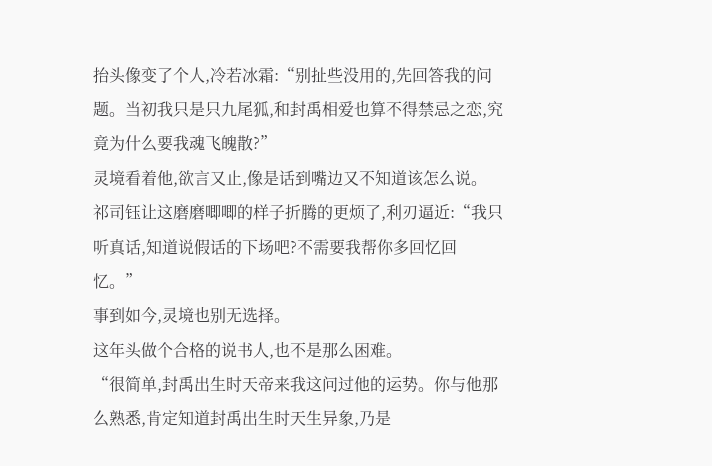抬头像变了个人,冷若冰霜:“别扯些没用的,先回答我的问题。当初我只是只九尾狐,和封禹相爱也算不得禁忌之恋,究竟为什么要我魂飞魄散?”
灵境看着他,欲言又止,像是话到嘴边又不知道该怎么说。
祁司钰让这磨磨唧唧的样子折腾的更烦了,利刃逼近:“我只听真话,知道说假话的下场吧?不需要我帮你多回忆回忆。”
事到如今,灵境也别无选择。
这年头做个合格的说书人,也不是那么困难。
“很简单,封禹出生时天帝来我这问过他的运势。你与他那么熟悉,肯定知道封禹出生时天生异象,乃是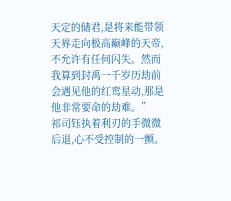天定的储君,是将来能带领天界走向极高巅峰的天帝,不允许有任何闪失。然而我算到封禹一千岁历劫前会遇见他的红鸾星动,那是他非常要命的劫难。”
祁司钰执着利刃的手微微后退,心不受控制的一颤。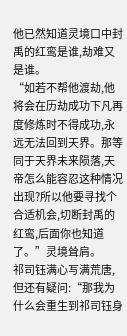他已然知道灵境口中封禹的红鸾是谁,劫难又是谁。
“如若不帮他渡劫,他将会在历劫成功下凡再度修炼时不得成功,永远无法回到天界。那等同于天界未来陨落,天帝怎么能容忍这种情况出现?所以他要寻找个合适机会,切断封禹的红鸾,后面你也知道了。”灵境耸肩。
祁司钰满心写满荒唐,但还有疑问:“那我为什么会重生到祁司钰身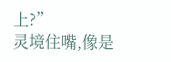上?”
灵境住嘴,像是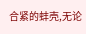合紧的蚌壳,无论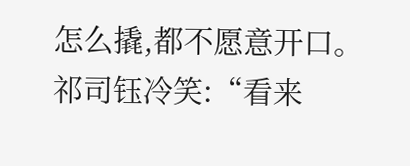怎么撬,都不愿意开口。
祁司钰冷笑:“看来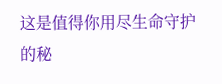这是值得你用尽生命守护的秘